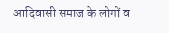आदिवासी समाज के लोगों व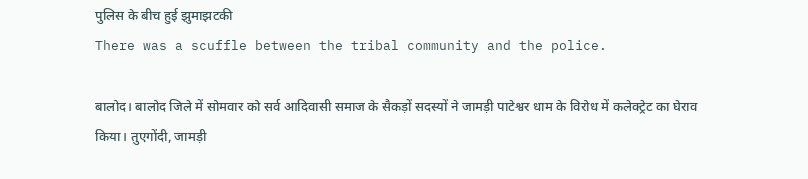पुलिस के बीच हुई झुमाझटकी
There was a scuffle between the tribal community and the police.

बालोद। बालोद जिले में सोमवार को सर्व आदिवासी समाज के सैकड़ों सदस्यों ने जामड़ी पाटेश्वर धाम के विरोध में कलेक्ट्रेट का घेराव किया। तुएगोंदी, जामड़ी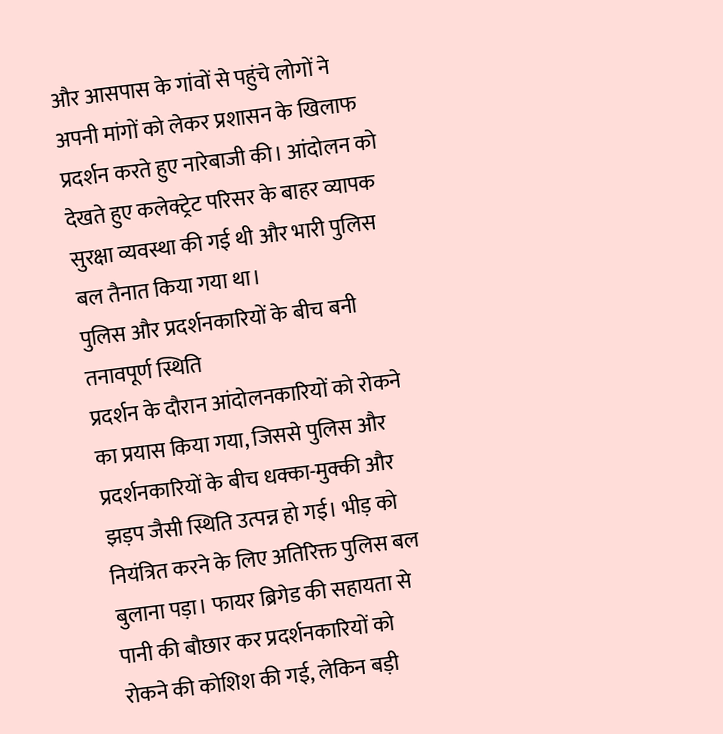और आसपास के गांवों से पहुंचे लोगों ने अपनी मांगों को लेकर प्रशासन के खिलाफ प्रदर्शन करते हुए नारेबाजी की। आंदोलन को देखते हुए कलेक्ट्रेट परिसर के बाहर व्यापक सुरक्षा व्यवस्था की गई थी और भारी पुलिस बल तैनात किया गया था।
पुलिस और प्रदर्शनकारियों के बीच बनी तनावपूर्ण स्थिति
प्रदर्शन के दौरान आंदोलनकारियों को रोकने का प्रयास किया गया, जिससे पुलिस और प्रदर्शनकारियों के बीच धक्का-मुक्की और झड़प जैसी स्थिति उत्पन्न हो गई। भीड़ को नियंत्रित करने के लिए अतिरिक्त पुलिस बल बुलाना पड़ा। फायर ब्रिगेड की सहायता से पानी की बौछार कर प्रदर्शनकारियों को रोकने की कोशिश की गई, लेकिन बड़ी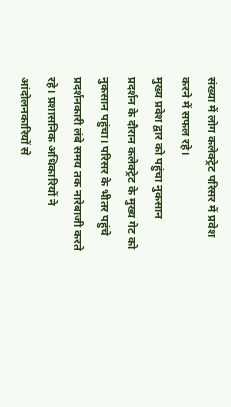संख्या में लोग कलेक्ट्रेट परिसर में प्रवेश करने में सफल रहे।
मुख्य प्रवेश द्वार को पहुंचा नुकसान
प्रदर्शन के दौरान कलेक्ट्रेट के मुख्य गेट को नुकसान पहुंचा। परिसर के भीतर पहुंचे प्रदर्शनकारी लंबे समय तक नारेबाजी करते रहे। प्रशासनिक अधिकारियों ने आंदोलनकारियों से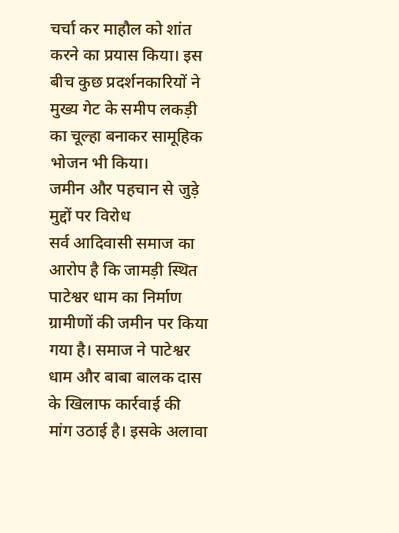चर्चा कर माहौल को शांत करने का प्रयास किया। इस बीच कुछ प्रदर्शनकारियों ने मुख्य गेट के समीप लकड़ी का चूल्हा बनाकर सामूहिक भोजन भी किया।
जमीन और पहचान से जुड़े मुद्दों पर विरोध
सर्व आदिवासी समाज का आरोप है कि जामड़ी स्थित पाटेश्वर धाम का निर्माण ग्रामीणों की जमीन पर किया गया है। समाज ने पाटेश्वर धाम और बाबा बालक दास के खिलाफ कार्रवाई की मांग उठाई है। इसके अलावा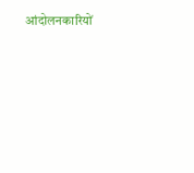आंदोलनकारियों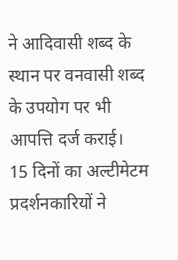ने आदिवासी शब्द के स्थान पर वनवासी शब्द के उपयोग पर भी आपत्ति दर्ज कराई।
15 दिनों का अल्टीमेटम
प्रदर्शनकारियों ने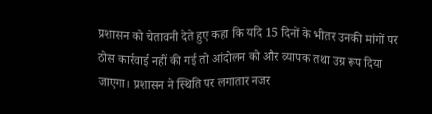प्रशासन को चेतावनी देते हुए कहा कि यदि 15 दिनों के भीतर उनकी मांगों पर ठोस कार्रवाई नहीं की गई तो आंदोलन को और व्यापक तथा उग्र रूप दिया जाएगा। प्रशासन ने स्थिति पर लगातार नजर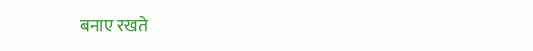बनाए रखते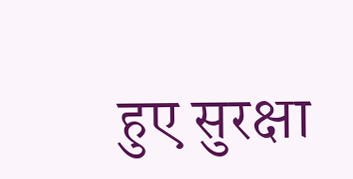हुए सुरक्षा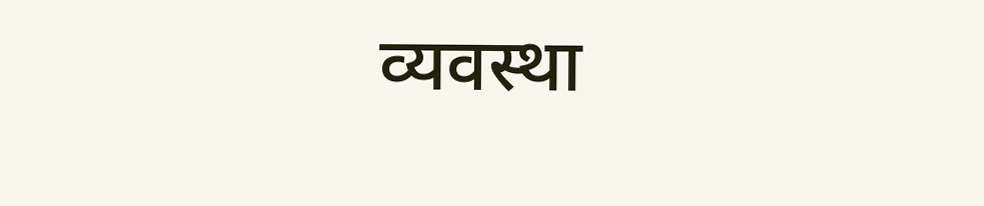व्यवस्था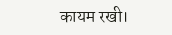कायम रखी।